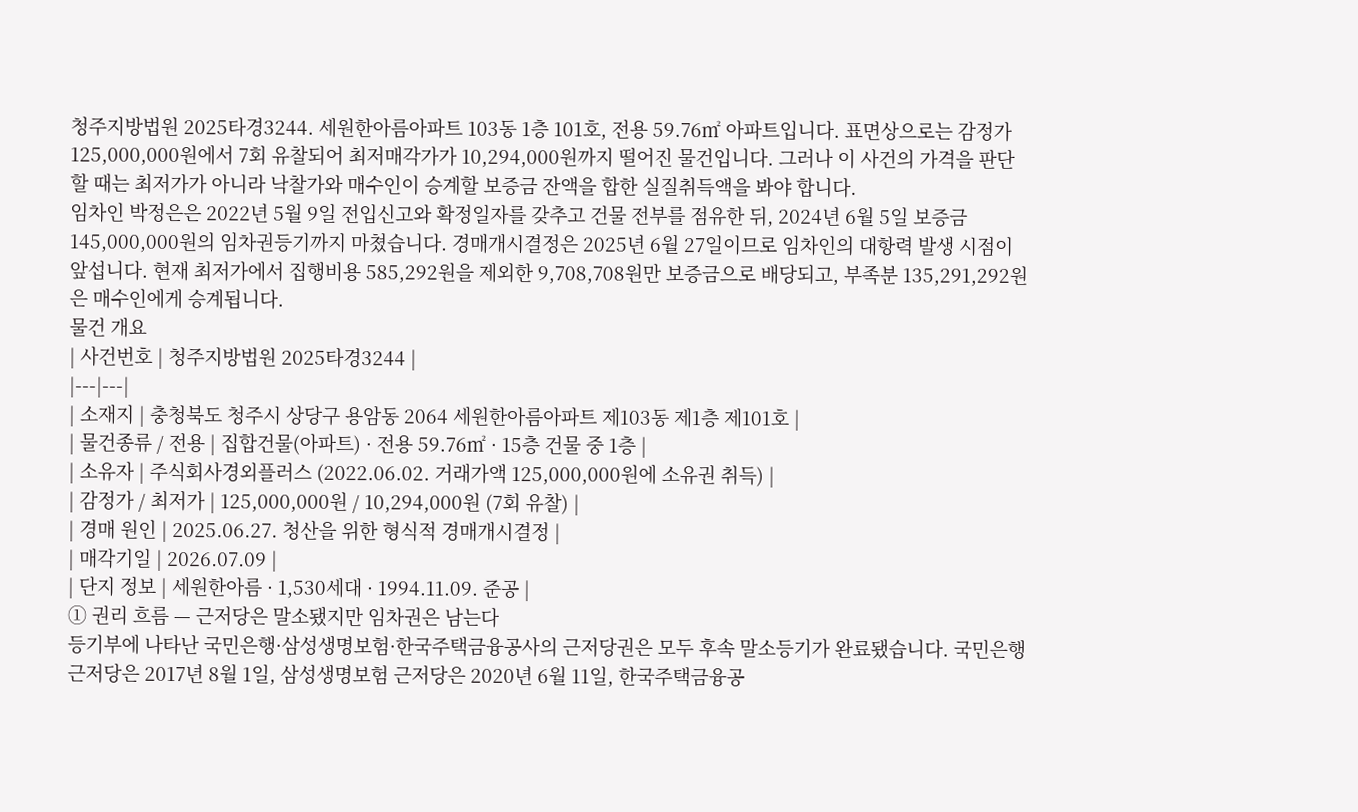청주지방법원 2025타경3244. 세원한아름아파트 103동 1층 101호, 전용 59.76㎡ 아파트입니다. 표면상으로는 감정가 125,000,000원에서 7회 유찰되어 최저매각가가 10,294,000원까지 떨어진 물건입니다. 그러나 이 사건의 가격을 판단할 때는 최저가가 아니라 낙찰가와 매수인이 승계할 보증금 잔액을 합한 실질취득액을 봐야 합니다.
임차인 박정은은 2022년 5월 9일 전입신고와 확정일자를 갖추고 건물 전부를 점유한 뒤, 2024년 6월 5일 보증금 145,000,000원의 임차권등기까지 마쳤습니다. 경매개시결정은 2025년 6월 27일이므로 임차인의 대항력 발생 시점이 앞섭니다. 현재 최저가에서 집행비용 585,292원을 제외한 9,708,708원만 보증금으로 배당되고, 부족분 135,291,292원은 매수인에게 승계됩니다.
물건 개요
| 사건번호 | 청주지방법원 2025타경3244 |
|---|---|
| 소재지 | 충청북도 청주시 상당구 용암동 2064 세원한아름아파트 제103동 제1층 제101호 |
| 물건종류 / 전용 | 집합건물(아파트) · 전용 59.76㎡ · 15층 건물 중 1층 |
| 소유자 | 주식회사경외플러스 (2022.06.02. 거래가액 125,000,000원에 소유권 취득) |
| 감정가 / 최저가 | 125,000,000원 / 10,294,000원 (7회 유찰) |
| 경매 원인 | 2025.06.27. 청산을 위한 형식적 경매개시결정 |
| 매각기일 | 2026.07.09 |
| 단지 정보 | 세원한아름 · 1,530세대 · 1994.11.09. 준공 |
① 권리 흐름 — 근저당은 말소됐지만 임차권은 남는다
등기부에 나타난 국민은행·삼성생명보험·한국주택금융공사의 근저당권은 모두 후속 말소등기가 완료됐습니다. 국민은행 근저당은 2017년 8월 1일, 삼성생명보험 근저당은 2020년 6월 11일, 한국주택금융공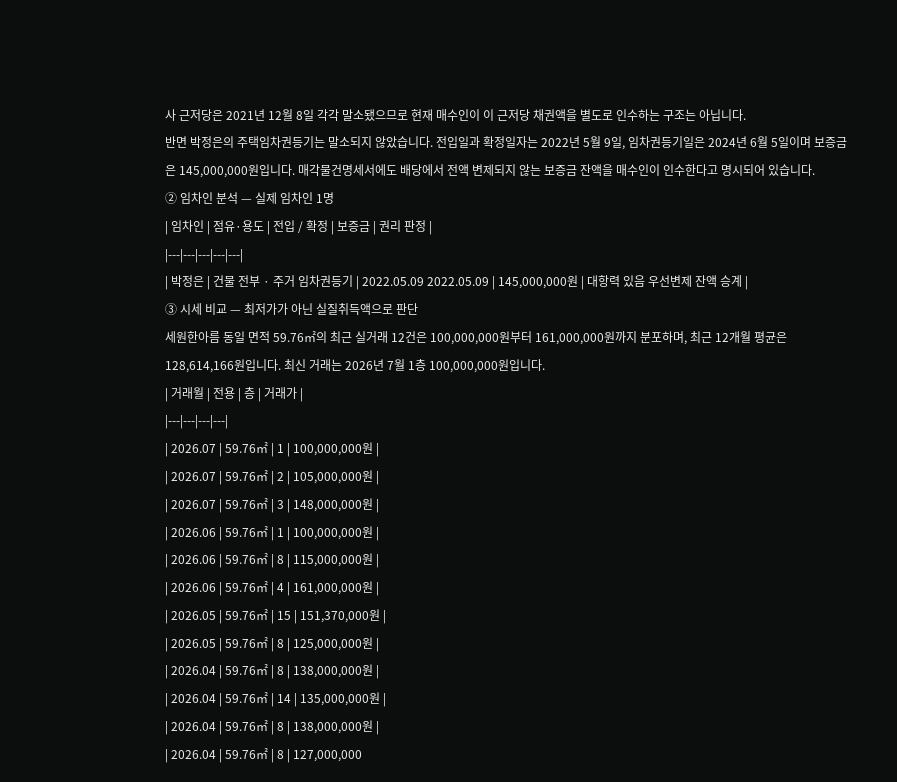사 근저당은 2021년 12월 8일 각각 말소됐으므로 현재 매수인이 이 근저당 채권액을 별도로 인수하는 구조는 아닙니다.
반면 박정은의 주택임차권등기는 말소되지 않았습니다. 전입일과 확정일자는 2022년 5월 9일, 임차권등기일은 2024년 6월 5일이며 보증금은 145,000,000원입니다. 매각물건명세서에도 배당에서 전액 변제되지 않는 보증금 잔액을 매수인이 인수한다고 명시되어 있습니다.
② 임차인 분석 — 실제 임차인 1명
| 임차인 | 점유·용도 | 전입 / 확정 | 보증금 | 권리 판정 |
|---|---|---|---|---|
| 박정은 | 건물 전부 · 주거 임차권등기 | 2022.05.09 2022.05.09 | 145,000,000원 | 대항력 있음 우선변제 잔액 승계 |
③ 시세 비교 — 최저가가 아닌 실질취득액으로 판단
세원한아름 동일 면적 59.76㎡의 최근 실거래 12건은 100,000,000원부터 161,000,000원까지 분포하며, 최근 12개월 평균은 128,614,166원입니다. 최신 거래는 2026년 7월 1층 100,000,000원입니다.
| 거래월 | 전용 | 층 | 거래가 |
|---|---|---|---|
| 2026.07 | 59.76㎡ | 1 | 100,000,000원 |
| 2026.07 | 59.76㎡ | 2 | 105,000,000원 |
| 2026.07 | 59.76㎡ | 3 | 148,000,000원 |
| 2026.06 | 59.76㎡ | 1 | 100,000,000원 |
| 2026.06 | 59.76㎡ | 8 | 115,000,000원 |
| 2026.06 | 59.76㎡ | 4 | 161,000,000원 |
| 2026.05 | 59.76㎡ | 15 | 151,370,000원 |
| 2026.05 | 59.76㎡ | 8 | 125,000,000원 |
| 2026.04 | 59.76㎡ | 8 | 138,000,000원 |
| 2026.04 | 59.76㎡ | 14 | 135,000,000원 |
| 2026.04 | 59.76㎡ | 8 | 138,000,000원 |
| 2026.04 | 59.76㎡ | 8 | 127,000,000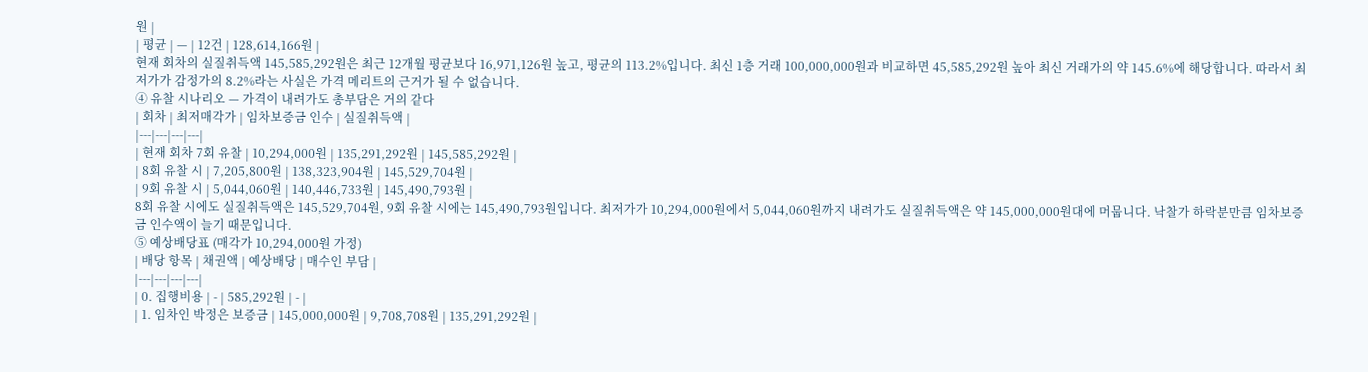원 |
| 평균 | — | 12건 | 128,614,166원 |
현재 회차의 실질취득액 145,585,292원은 최근 12개월 평균보다 16,971,126원 높고, 평균의 113.2%입니다. 최신 1층 거래 100,000,000원과 비교하면 45,585,292원 높아 최신 거래가의 약 145.6%에 해당합니다. 따라서 최저가가 감정가의 8.2%라는 사실은 가격 메리트의 근거가 될 수 없습니다.
④ 유찰 시나리오 — 가격이 내려가도 총부담은 거의 같다
| 회차 | 최저매각가 | 임차보증금 인수 | 실질취득액 |
|---|---|---|---|
| 현재 회차 7회 유찰 | 10,294,000원 | 135,291,292원 | 145,585,292원 |
| 8회 유찰 시 | 7,205,800원 | 138,323,904원 | 145,529,704원 |
| 9회 유찰 시 | 5,044,060원 | 140,446,733원 | 145,490,793원 |
8회 유찰 시에도 실질취득액은 145,529,704원, 9회 유찰 시에는 145,490,793원입니다. 최저가가 10,294,000원에서 5,044,060원까지 내려가도 실질취득액은 약 145,000,000원대에 머뭅니다. 낙찰가 하락분만큼 임차보증금 인수액이 늘기 때문입니다.
⑤ 예상배당표 (매각가 10,294,000원 가정)
| 배당 항목 | 채권액 | 예상배당 | 매수인 부담 |
|---|---|---|---|
| 0. 집행비용 | - | 585,292원 | - |
| 1. 임차인 박정은 보증금 | 145,000,000원 | 9,708,708원 | 135,291,292원 |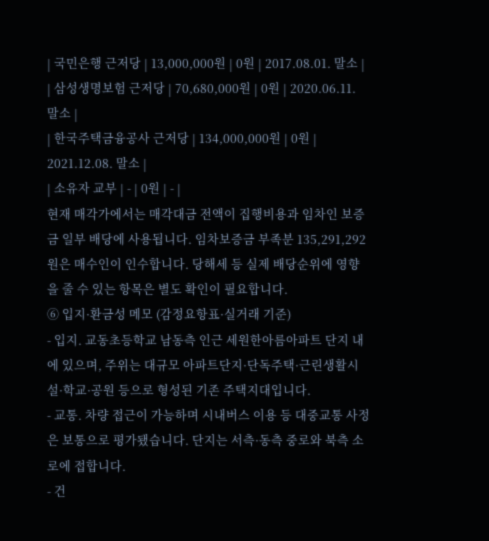| 국민은행 근저당 | 13,000,000원 | 0원 | 2017.08.01. 말소 |
| 삼성생명보험 근저당 | 70,680,000원 | 0원 | 2020.06.11. 말소 |
| 한국주택금융공사 근저당 | 134,000,000원 | 0원 | 2021.12.08. 말소 |
| 소유자 교부 | - | 0원 | - |
현재 매각가에서는 매각대금 전액이 집행비용과 임차인 보증금 일부 배당에 사용됩니다. 임차보증금 부족분 135,291,292원은 매수인이 인수합니다. 당해세 등 실제 배당순위에 영향을 줄 수 있는 항목은 별도 확인이 필요합니다.
⑥ 입지·환금성 메모 (감정요항표·실거래 기준)
- 입지. 교동초등학교 남동측 인근 세원한아름아파트 단지 내에 있으며, 주위는 대규모 아파트단지·단독주택·근린생활시설·학교·공원 등으로 형성된 기존 주택지대입니다.
- 교통. 차량 접근이 가능하며 시내버스 이용 등 대중교통 사정은 보통으로 평가됐습니다. 단지는 서측·동측 중로와 북측 소로에 접합니다.
- 건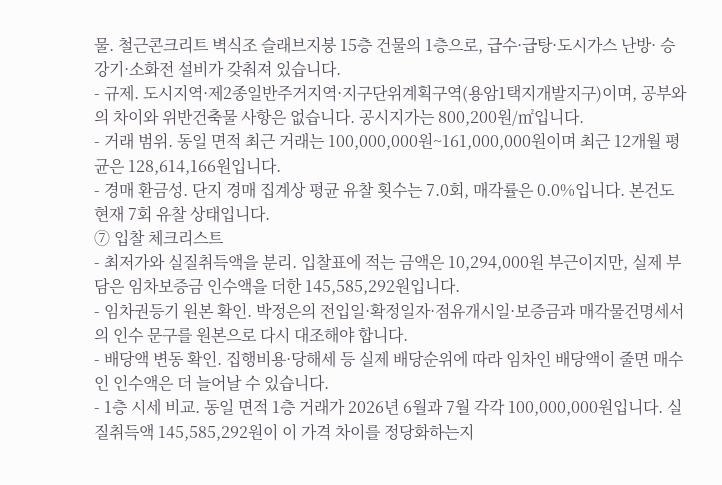물. 철근콘크리트 벽식조 슬래브지붕 15층 건물의 1층으로, 급수·급탕·도시가스 난방· 승강기·소화전 설비가 갖춰져 있습니다.
- 규제. 도시지역·제2종일반주거지역·지구단위계획구역(용암1택지개발지구)이며, 공부와의 차이와 위반건축물 사항은 없습니다. 공시지가는 800,200원/㎡입니다.
- 거래 범위. 동일 면적 최근 거래는 100,000,000원~161,000,000원이며 최근 12개월 평균은 128,614,166원입니다.
- 경매 환금성. 단지 경매 집계상 평균 유찰 횟수는 7.0회, 매각률은 0.0%입니다. 본건도 현재 7회 유찰 상태입니다.
⑦ 입찰 체크리스트
- 최저가와 실질취득액을 분리. 입찰표에 적는 금액은 10,294,000원 부근이지만, 실제 부담은 임차보증금 인수액을 더한 145,585,292원입니다.
- 임차권등기 원본 확인. 박정은의 전입일·확정일자·점유개시일·보증금과 매각물건명세서의 인수 문구를 원본으로 다시 대조해야 합니다.
- 배당액 변동 확인. 집행비용·당해세 등 실제 배당순위에 따라 임차인 배당액이 줄면 매수인 인수액은 더 늘어날 수 있습니다.
- 1층 시세 비교. 동일 면적 1층 거래가 2026년 6월과 7월 각각 100,000,000원입니다. 실질취득액 145,585,292원이 이 가격 차이를 정당화하는지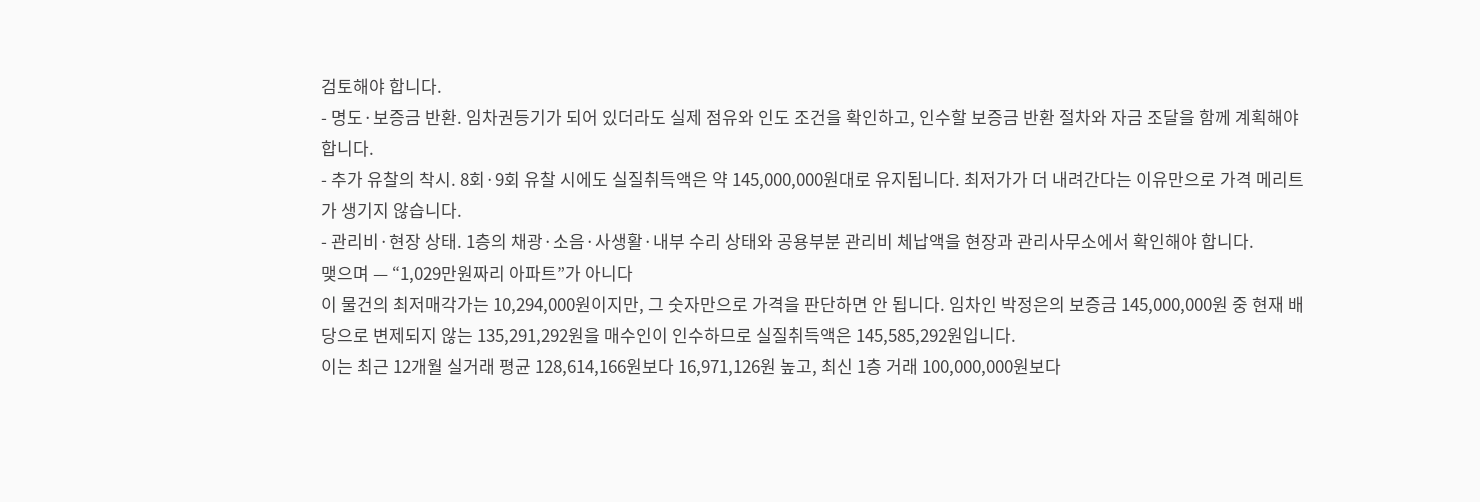검토해야 합니다.
- 명도·보증금 반환. 임차권등기가 되어 있더라도 실제 점유와 인도 조건을 확인하고, 인수할 보증금 반환 절차와 자금 조달을 함께 계획해야 합니다.
- 추가 유찰의 착시. 8회·9회 유찰 시에도 실질취득액은 약 145,000,000원대로 유지됩니다. 최저가가 더 내려간다는 이유만으로 가격 메리트가 생기지 않습니다.
- 관리비·현장 상태. 1층의 채광·소음·사생활·내부 수리 상태와 공용부분 관리비 체납액을 현장과 관리사무소에서 확인해야 합니다.
맺으며 — “1,029만원짜리 아파트”가 아니다
이 물건의 최저매각가는 10,294,000원이지만, 그 숫자만으로 가격을 판단하면 안 됩니다. 임차인 박정은의 보증금 145,000,000원 중 현재 배당으로 변제되지 않는 135,291,292원을 매수인이 인수하므로 실질취득액은 145,585,292원입니다.
이는 최근 12개월 실거래 평균 128,614,166원보다 16,971,126원 높고, 최신 1층 거래 100,000,000원보다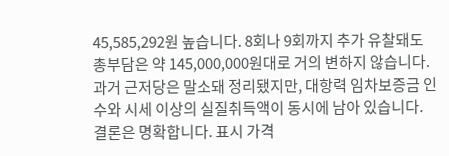45,585,292원 높습니다. 8회나 9회까지 추가 유찰돼도 총부담은 약 145,000,000원대로 거의 변하지 않습니다. 과거 근저당은 말소돼 정리됐지만, 대항력 임차보증금 인수와 시세 이상의 실질취득액이 동시에 남아 있습니다. 결론은 명확합니다. 표시 가격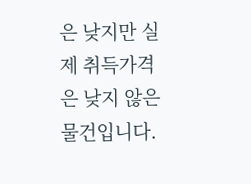은 낮지만 실제 취득가격은 낮지 않은 물건입니다.